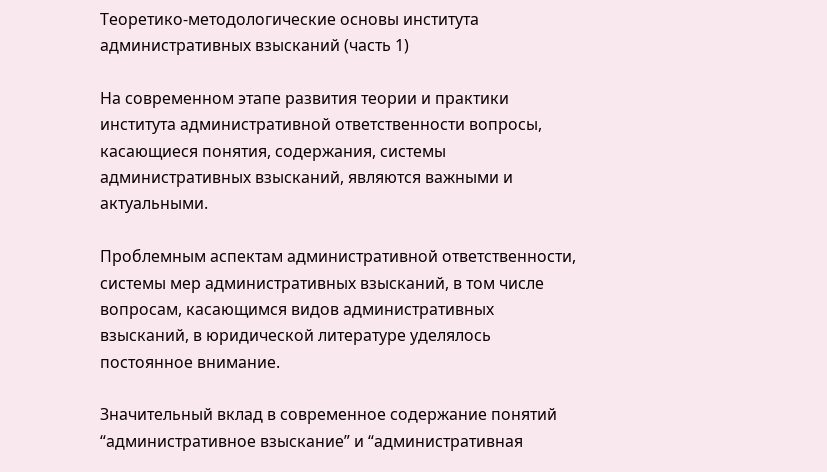Теоретико-методологические основы института административных взысканий (часть 1)

На современном этапе развития теории и практики института административной ответственности вопросы, касающиеся понятия, содержания, системы административных взысканий, являются важными и актуальными.

Проблемным аспектам административной ответственности, системы мер административных взысканий, в том числе вопросам, касающимся видов административных взысканий, в юридической литературе уделялось постоянное внимание.

Значительный вклад в современное содержание понятий “административное взыскание” и “административная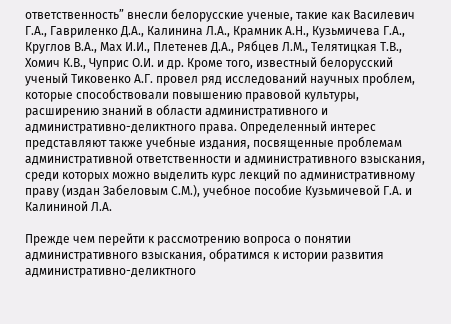ответственность” внесли белорусские ученые, такие как Василевич Г.А., Гавриленко Д.А., Калинина Л.А., Крамник А.Н., Кузьмичева Г.А., Круглов В.А., Мах И.И., Плетенев Д.А., Рябцев Л.М., Телятицкая Т.В., Хомич К.В., Чуприс О.И. и др. Кроме того, известный белорусский ученый Тиковенко А.Г. провел ряд исследований научных проблем, которые способствовали повышению правовой культуры, расширению знаний в области административного и административно-деликтного права. Определенный интерес представляют также учебные издания, посвященные проблемам административной ответственности и административного взыскания, среди которых можно выделить курс лекций по административному праву (издан Забеловым С.М.), учебное пособие Кузьмичевой Г.А. и Калининой Л.А.

Прежде чем перейти к рассмотрению вопроса о понятии административного взыскания, обратимся к истории развития административно-деликтного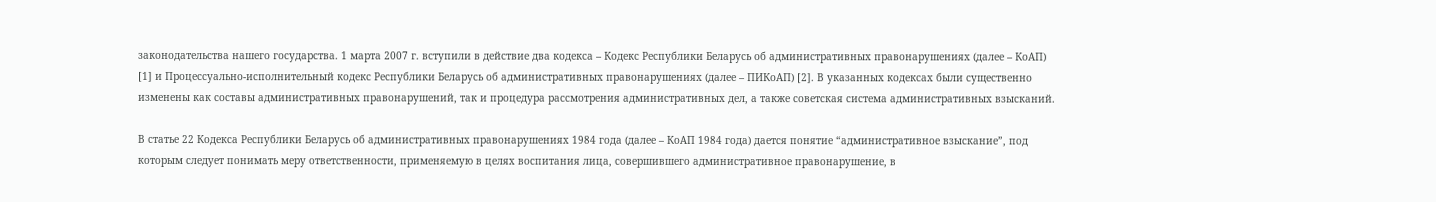законодательства нашего государства. 1 марта 2007 г. вступили в действие два кодекса – Кодекс Республики Беларусь об административных правонарушениях (далее – КоАП) [1] и Процессуально-исполнительный кодекс Республики Беларусь об административных правонарушениях (далее – ПИКоАП) [2]. В указанных кодексах были существенно изменены как составы административных правонарушений, так и процедура рассмотрения административных дел, а также советская система административных взысканий.

В статье 22 Кодекса Республики Беларусь об административных правонарушениях 1984 года (далее – КоАП 1984 года) дается понятие “административное взыскание”, под которым следует понимать меру ответственности, применяемую в целях воспитания лица, совершившего административное правонарушение, в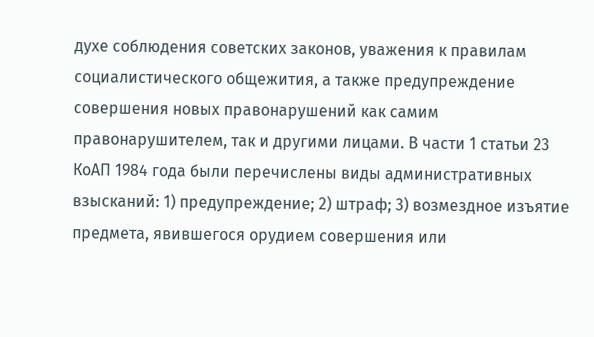духе соблюдения советских законов, уважения к правилам социалистического общежития, а также предупреждение совершения новых правонарушений как самим правонарушителем, так и другими лицами. В части 1 статьи 23 КоАП 1984 года были перечислены виды административных взысканий: 1) предупреждение; 2) штраф; 3) возмездное изъятие предмета, явившегося орудием совершения или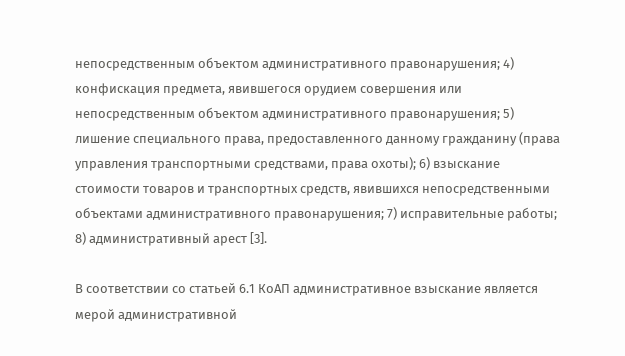непосредственным объектом административного правонарушения; 4) конфискация предмета, явившегося орудием совершения или непосредственным объектом административного правонарушения; 5) лишение специального права, предоставленного данному гражданину (права управления транспортными средствами, права охоты); 6) взыскание стоимости товаров и транспортных средств, явившихся непосредственными объектами административного правонарушения; 7) исправительные работы; 8) административный арест [3].

В соответствии со статьей 6.1 КоАП административное взыскание является мерой административной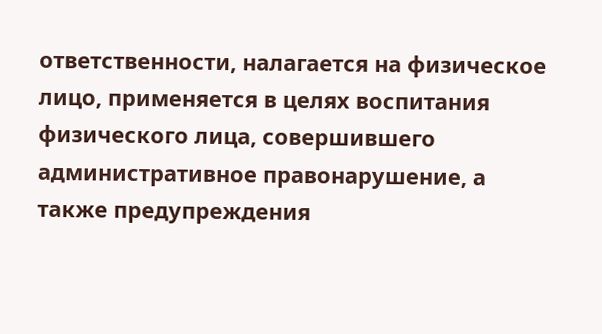ответственности, налагается на физическое лицо, применяется в целях воспитания физического лица, совершившего административное правонарушение, а также предупреждения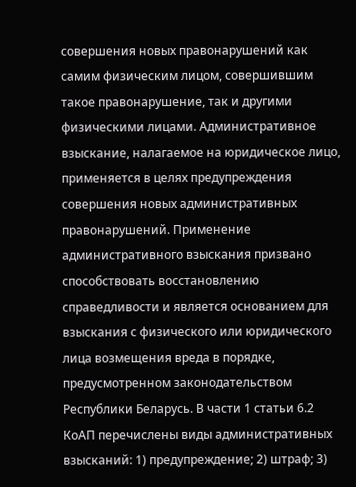совершения новых правонарушений как самим физическим лицом, совершившим такое правонарушение, так и другими физическими лицами. Административное взыскание, налагаемое на юридическое лицо, применяется в целях предупреждения совершения новых административных правонарушений. Применение административного взыскания призвано способствовать восстановлению справедливости и является основанием для взыскания с физического или юридического лица возмещения вреда в порядке, предусмотренном законодательством Республики Беларусь. В части 1 статьи 6.2 КоАП перечислены виды административных взысканий: 1) предупреждение; 2) штраф; 3)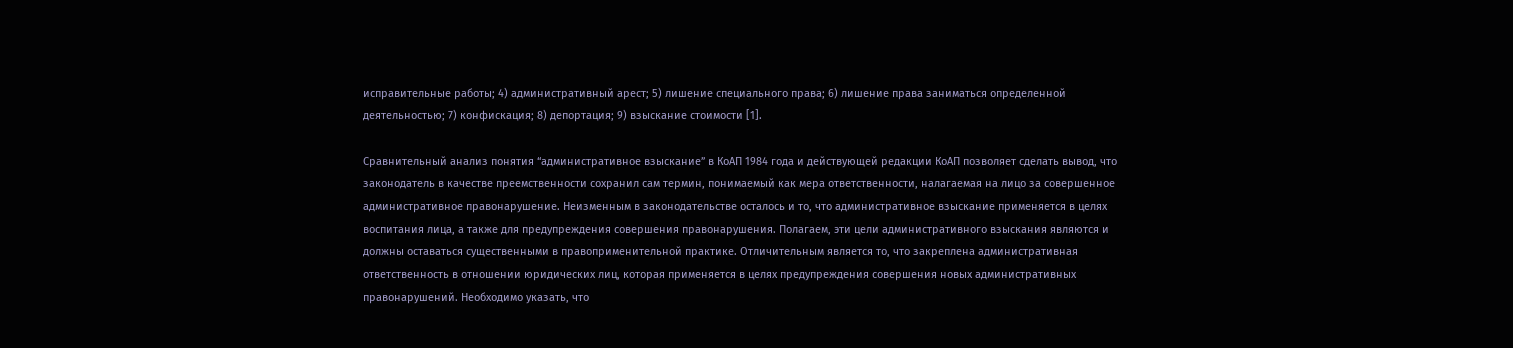исправительные работы; 4) административный арест; 5) лишение специального права; 6) лишение права заниматься определенной деятельностью; 7) конфискация; 8) депортация; 9) взыскание стоимости [1].

Сравнительный анализ понятия “административное взыскание” в КоАП 1984 года и действующей редакции КоАП позволяет сделать вывод, что законодатель в качестве преемственности сохранил сам термин, понимаемый как мера ответственности, налагаемая на лицо за совершенное административное правонарушение. Неизменным в законодательстве осталось и то, что административное взыскание применяется в целях воспитания лица, а также для предупреждения совершения правонарушения. Полагаем, эти цели административного взыскания являются и должны оставаться существенными в правоприменительной практике. Отличительным является то, что закреплена административная ответственность в отношении юридических лиц, которая применяется в целях предупреждения совершения новых административных правонарушений. Необходимо указать, что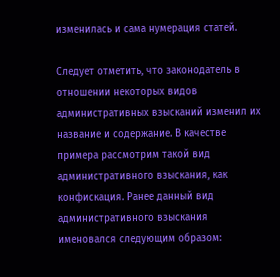изменилась и сама нумерация статей.

Следует отметить, что законодатель в отношении некоторых видов административных взысканий изменил их название и содержание. В качестве примера рассмотрим такой вид административного взыскания, как конфискация. Ранее данный вид административного взыскания именовался следующим образом: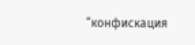“конфискация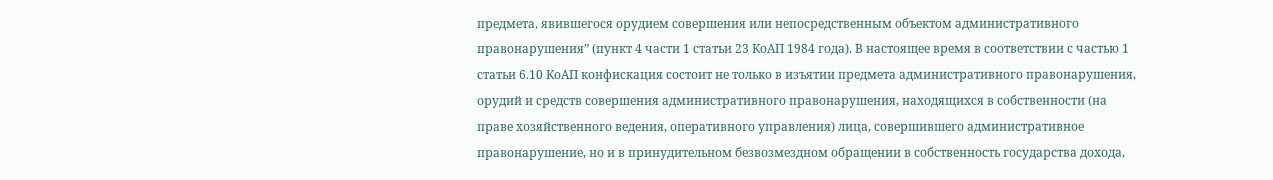предмета, явившегося орудием совершения или непосредственным объектом административного правонарушения” (пункт 4 части 1 статьи 23 КоАП 1984 года). В настоящее время в соответствии с частью 1 статьи 6.10 КоАП конфискация состоит не только в изъятии предмета административного правонарушения, орудий и средств совершения административного правонарушения, находящихся в собственности (на праве хозяйственного ведения, оперативного управления) лица, совершившего административное правонарушение, но и в принудительном безвозмездном обращении в собственность государства дохода,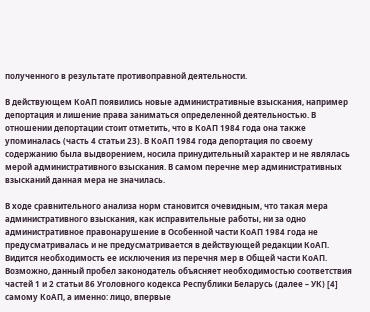полученного в результате противоправной деятельности.

В действующем КоАП появились новые административные взыскания, например депортация и лишение права заниматься определенной деятельностью. В отношении депортации стоит отметить, что в КоАП 1984 года она также упоминалась (часть 4 статьи 23). В КоАП 1984 года депортация по своему содержанию была выдворением, носила принудительный характер и не являлась мерой административного взыскания. В самом перечне мер административных взысканий данная мера не значилась.

В ходе сравнительного анализа норм становится очевидным, что такая мера административного взыскания, как исправительные работы, ни за одно административное правонарушение в Особенной части КоАП 1984 года не предусматривалась и не предусматривается в действующей редакции КоАП. Видится необходимость ее исключения из перечня мер в Общей части КоАП. Возможно, данный пробел законодатель объясняет необходимостью соответствия частей 1 и 2 статьи 86 Уголовного кодекса Республики Беларусь (далее – УК) [4] самому КоАП, а именно: лицо, впервые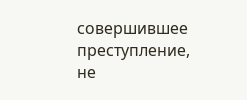совершившее преступление, не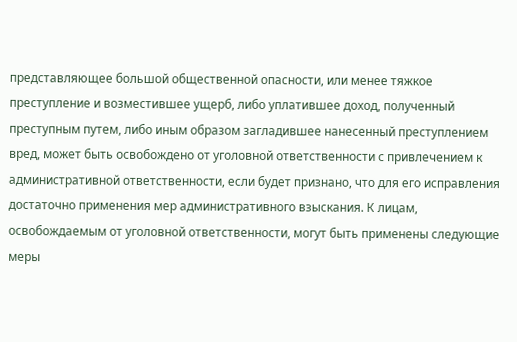представляющее большой общественной опасности, или менее тяжкое преступление и возместившее ущерб, либо уплатившее доход, полученный преступным путем, либо иным образом загладившее нанесенный преступлением вред, может быть освобождено от уголовной ответственности с привлечением к административной ответственности, если будет признано, что для его исправления достаточно применения мер административного взыскания. К лицам, освобождаемым от уголовной ответственности, могут быть применены следующие меры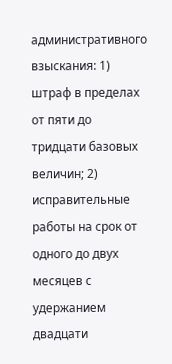административного взыскания: 1) штраф в пределах от пяти до тридцати базовых величин; 2) исправительные работы на срок от одного до двух месяцев с удержанием двадцати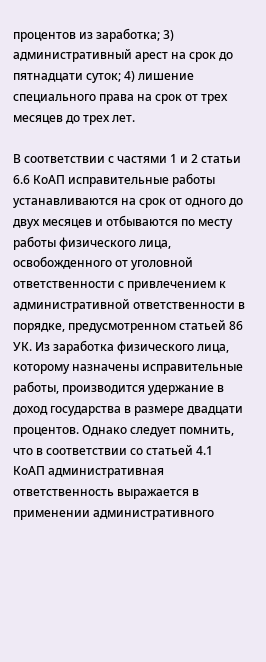процентов из заработка; 3) административный арест на срок до пятнадцати суток; 4) лишение специального права на срок от трех месяцев до трех лет.

В соответствии с частями 1 и 2 статьи 6.6 КоАП исправительные работы устанавливаются на срок от одного до двух месяцев и отбываются по месту работы физического лица, освобожденного от уголовной ответственности с привлечением к административной ответственности в порядке, предусмотренном статьей 86 УК. Из заработка физического лица, которому назначены исправительные работы, производится удержание в доход государства в размере двадцати процентов. Однако следует помнить, что в соответствии со статьей 4.1 КоАП административная ответственность выражается в применении административного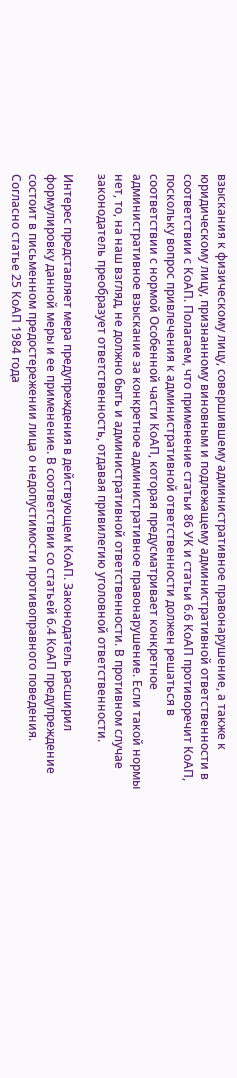взыскания к физическому лицу, совершившему административное правонарушение, а также к юридическому лицу, признанному виновным и подлежащему административной ответственности в соответствии с КоАП. Полагаем, что применение статьи 86 УК и статьи 6.6 КоАП противоречит КоАП, поскольку вопрос привлечения к административной ответственности должен решаться в соответствии с нормой Особенной части КоАП, которая предусматривает конкретное административное взыскание за конкретное административное правонарушение. Если такой нормы нет, то, на наш взгляд, не должно быть и административной ответственности. В противном случае законодатель преобразует ответственность, отдавая привилегию уголовной ответственности.

Интерес представляет мера предупреждения в действующем КоАП. Законодатель расширил формулировку данной меры и ее применение. В соответствии со статьей 6.4 КоАП предупреждение состоит в письменном предостережении лица о недопустимости противоправного поведения. Согласно статье 25 КоАП 1984 года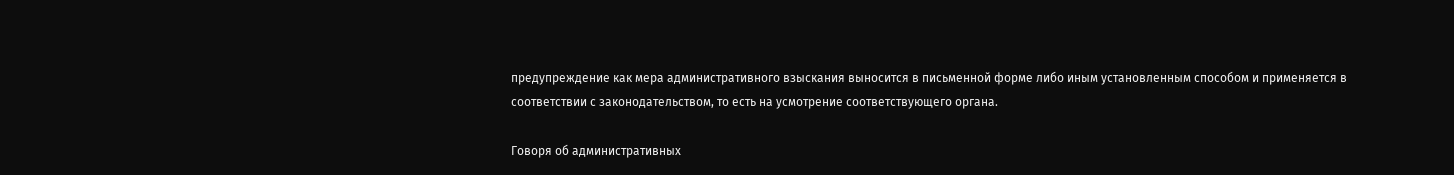предупреждение как мера административного взыскания выносится в письменной форме либо иным установленным способом и применяется в соответствии с законодательством, то есть на усмотрение соответствующего органа.

Говоря об административных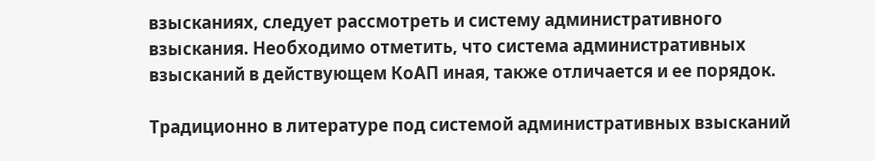взысканиях, следует рассмотреть и систему административного взыскания. Необходимо отметить, что система административных взысканий в действующем КоАП иная, также отличается и ее порядок.

Традиционно в литературе под системой административных взысканий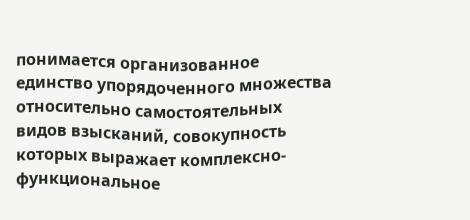понимается организованное единство упорядоченного множества относительно самостоятельных видов взысканий, совокупность которых выражает комплексно-функциональное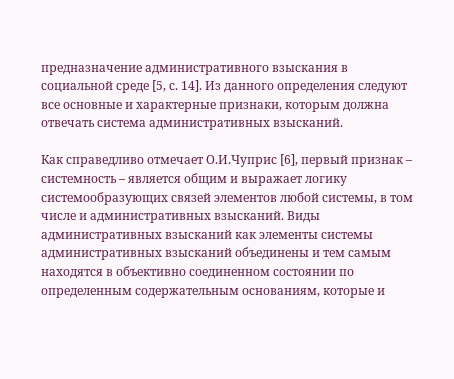предназначение административного взыскания в социальной среде [5, с. 14]. Из данного определения следуют все основные и характерные признаки, которым должна отвечать система административных взысканий.

Как справедливо отмечает О.И.Чуприс [6], первый признак – системность – является общим и выражает логику системообразующих связей элементов любой системы, в том числе и административных взысканий. Виды административных взысканий как элементы системы административных взысканий объединены и тем самым находятся в объективно соединенном состоянии по определенным содержательным основаниям, которые и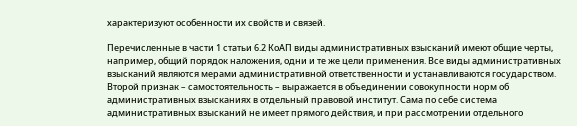характеризуют особенности их свойств и связей.

Перечисленные в части 1 статьи 6.2 КоАП виды административных взысканий имеют общие черты, например, общий порядок наложения, одни и те же цели применения. Все виды административных взысканий являются мерами административной ответственности и устанавливаются государством. Второй признак – самостоятельность – выражается в объединении совокупности норм об административных взысканиях в отдельный правовой институт. Сама по себе система административных взысканий не имеет прямого действия, и при рассмотрении отдельного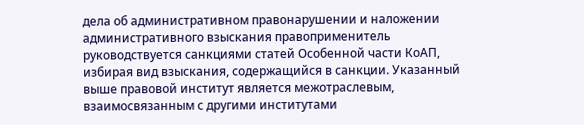дела об административном правонарушении и наложении административного взыскания правоприменитель руководствуется санкциями статей Особенной части КоАП, избирая вид взыскания, содержащийся в санкции. Указанный выше правовой институт является межотраслевым, взаимосвязанным с другими институтами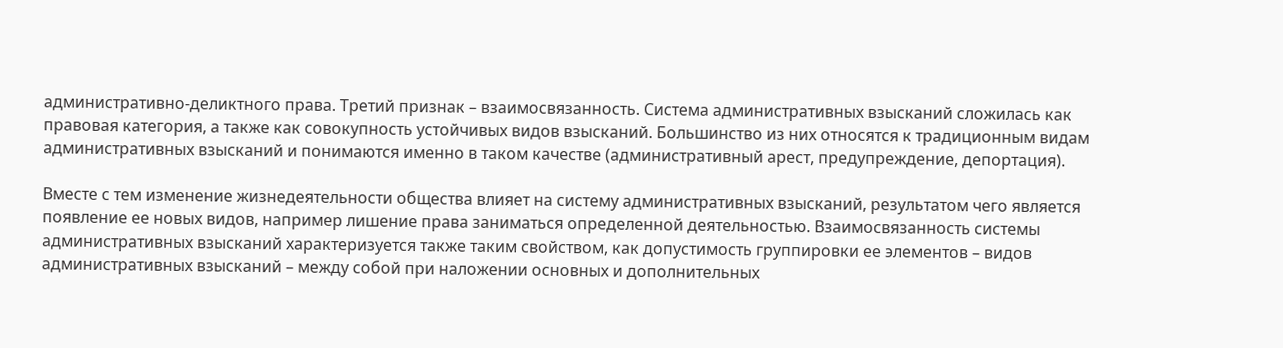административно-деликтного права. Третий признак – взаимосвязанность. Система административных взысканий сложилась как правовая категория, а также как совокупность устойчивых видов взысканий. Большинство из них относятся к традиционным видам административных взысканий и понимаются именно в таком качестве (административный арест, предупреждение, депортация).

Вместе с тем изменение жизнедеятельности общества влияет на систему административных взысканий, результатом чего является появление ее новых видов, например лишение права заниматься определенной деятельностью. Взаимосвязанность системы административных взысканий характеризуется также таким свойством, как допустимость группировки ее элементов – видов административных взысканий – между собой при наложении основных и дополнительных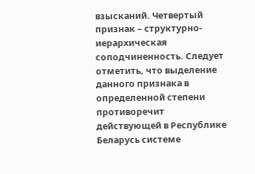взысканий. Четвертый признак – структурно-иерархическая соподчиненность. Следует отметить, что выделение данного признака в определенной степени противоречит действующей в Республике Беларусь системе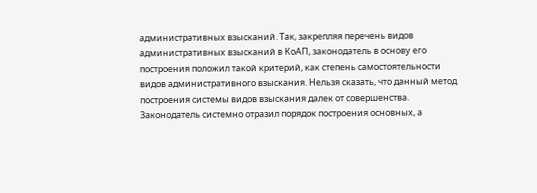административных взысканий. Так, закрепляя перечень видов административных взысканий в КоАП, законодатель в основу его построения положил такой критерий, как степень самостоятельности видов административного взыскания. Нельзя сказать, что данный метод построения системы видов взыскания далек от совершенства. Законодатель системно отразил порядок построения основных, а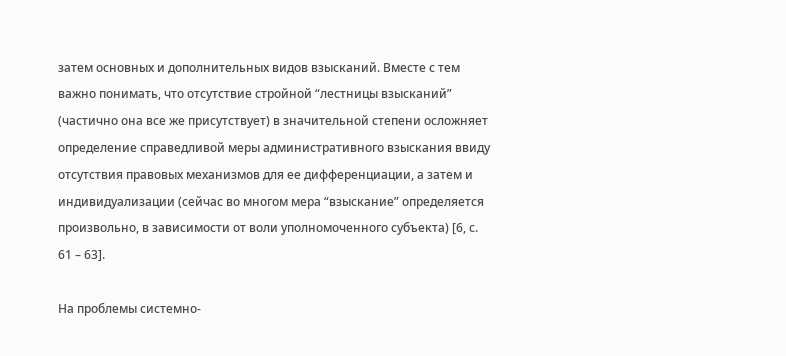затем основных и дополнительных видов взысканий. Вместе с тем важно понимать, что отсутствие стройной “лестницы взысканий” (частично она все же присутствует) в значительной степени осложняет определение справедливой меры административного взыскания ввиду отсутствия правовых механизмов для ее дифференциации, а затем и индивидуализации (сейчас во многом мера “взыскание” определяется произвольно, в зависимости от воли уполномоченного субъекта) [6, с. 61 – 63].

На проблемы системно-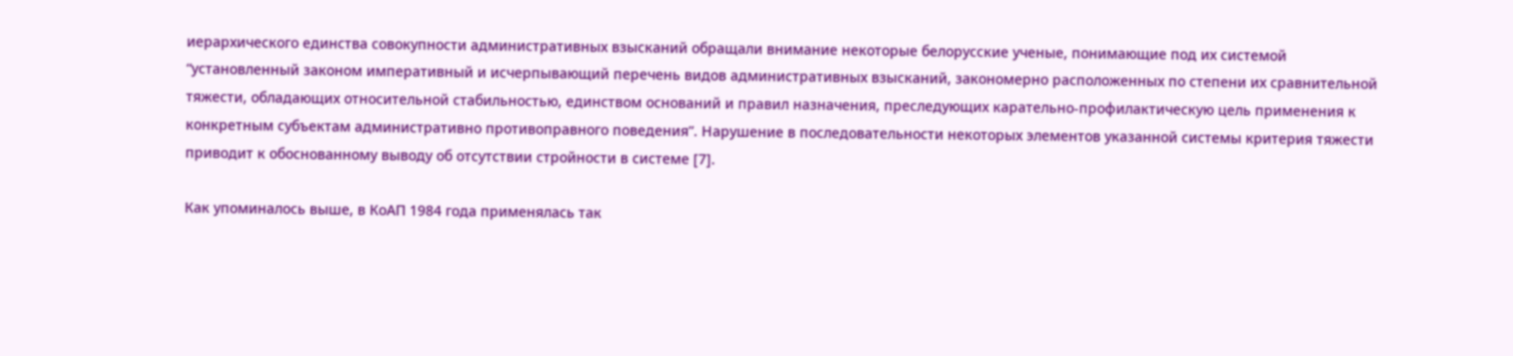иерархического единства совокупности административных взысканий обращали внимание некоторые белорусские ученые, понимающие под их системой “установленный законом императивный и исчерпывающий перечень видов административных взысканий, закономерно расположенных по степени их сравнительной тяжести, обладающих относительной стабильностью, единством оснований и правил назначения, преследующих карательно-профилактическую цель применения к конкретным субъектам административно противоправного поведения”. Нарушение в последовательности некоторых элементов указанной системы критерия тяжести приводит к обоснованному выводу об отсутствии стройности в системе [7].

Как упоминалось выше, в КоАП 1984 года применялась так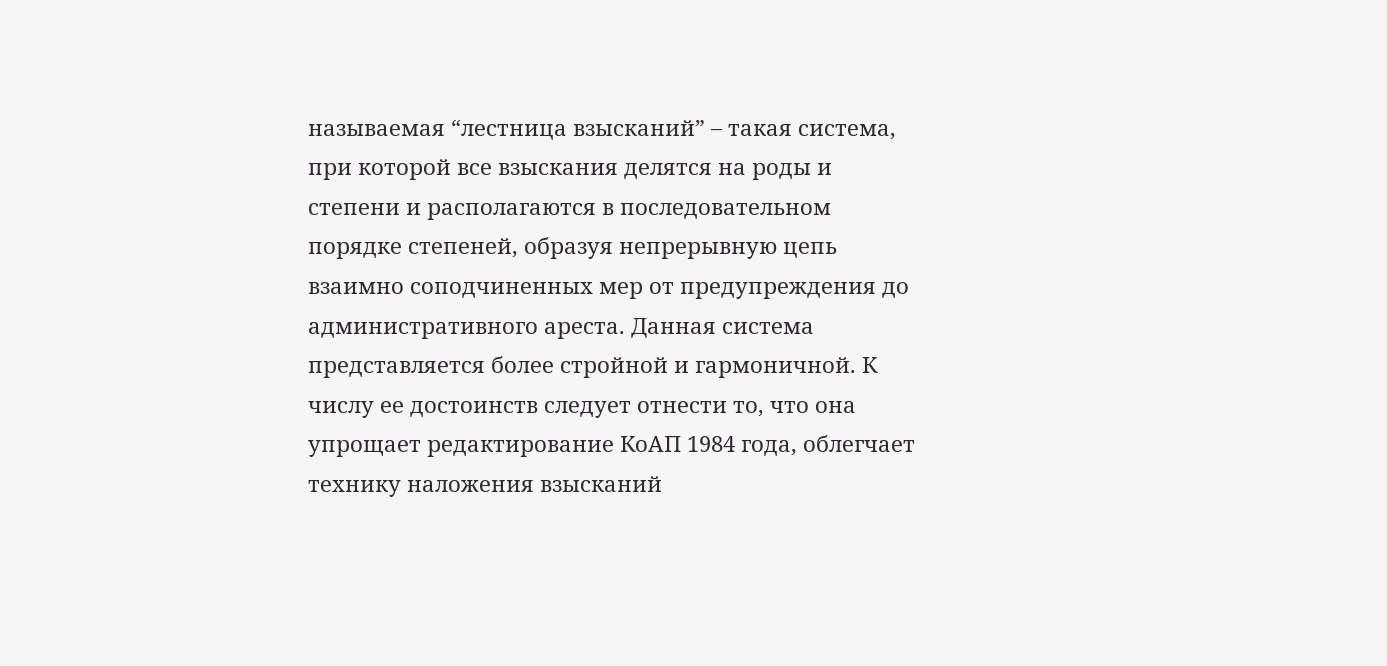называемая “лестница взысканий” – такая система, при которой все взыскания делятся на роды и степени и располагаются в последовательном порядке степеней, образуя непрерывную цепь взаимно соподчиненных мер от предупреждения до административного ареста. Данная система представляется более стройной и гармоничной. К числу ее достоинств следует отнести то, что она упрощает редактирование КоАП 1984 года, облегчает технику наложения взысканий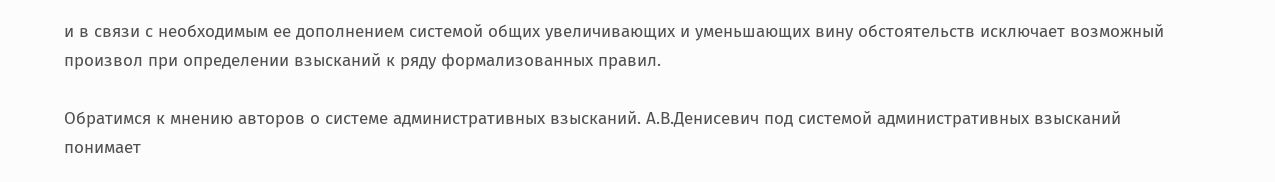и в связи с необходимым ее дополнением системой общих увеличивающих и уменьшающих вину обстоятельств исключает возможный произвол при определении взысканий к ряду формализованных правил.

Обратимся к мнению авторов о системе административных взысканий. А.В.Денисевич под системой административных взысканий понимает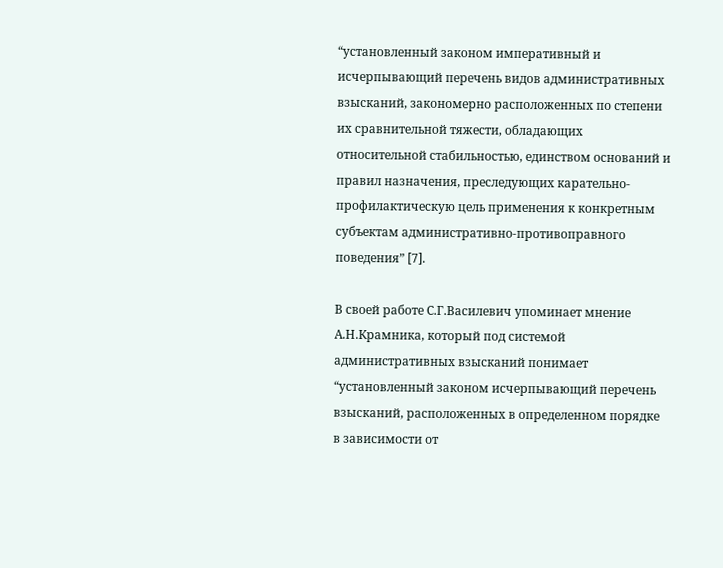“установленный законом императивный и исчерпывающий перечень видов административных взысканий, закономерно расположенных по степени их сравнительной тяжести, обладающих относительной стабильностью, единством оснований и правил назначения, преследующих карательно-профилактическую цель применения к конкретным субъектам административно-противоправного поведения” [7].

В своей работе С.Г.Василевич упоминает мнение А.Н.Крамника, который под системой административных взысканий понимает “установленный законом исчерпывающий перечень взысканий, расположенных в определенном порядке в зависимости от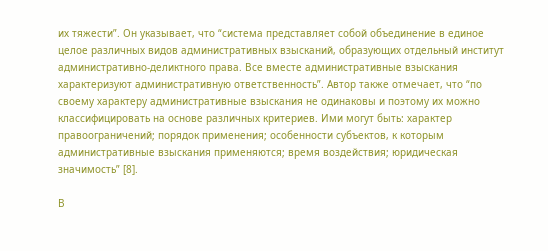их тяжести”. Он указывает, что “система представляет собой объединение в единое целое различных видов административных взысканий, образующих отдельный институт административно-деликтного права. Все вместе административные взыскания характеризуют административную ответственность”. Автор также отмечает, что “по своему характеру административные взыскания не одинаковы и поэтому их можно классифицировать на основе различных критериев. Ими могут быть: характер правоограничений; порядок применения; особенности субъектов, к которым административные взыскания применяются; время воздействия; юридическая значимость” [8].

В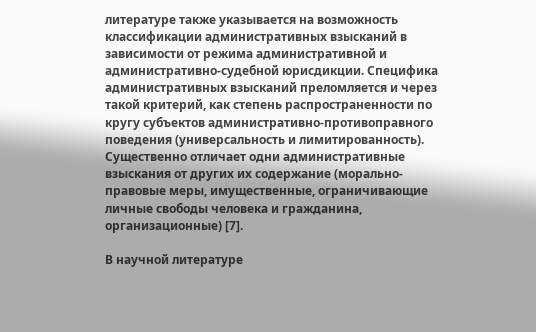литературе также указывается на возможность классификации административных взысканий в зависимости от режима административной и административно-судебной юрисдикции. Специфика административных взысканий преломляется и через такой критерий, как степень распространенности по кругу субъектов административно-противоправного поведения (универсальность и лимитированность). Существенно отличает одни административные взыскания от других их содержание (морально-правовые меры, имущественные, ограничивающие личные свободы человека и гражданина, организационные) [7].

В научной литературе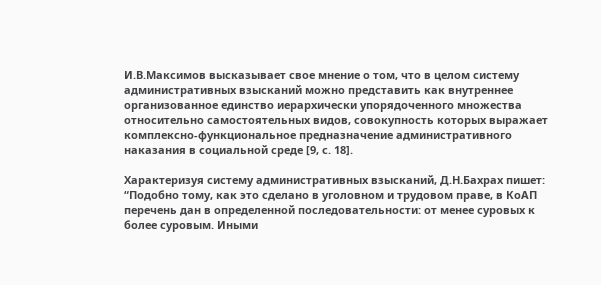И.В.Максимов высказывает свое мнение о том, что в целом систему административных взысканий можно представить как внутреннее организованное единство иерархически упорядоченного множества относительно самостоятельных видов, совокупность которых выражает комплексно-функциональное предназначение административного наказания в социальной среде [9, с. 18].

Характеризуя систему административных взысканий, Д.Н.Бахрах пишет: “Подобно тому, как это сделано в уголовном и трудовом праве, в КоАП перечень дан в определенной последовательности: от менее суровых к более суровым. Иными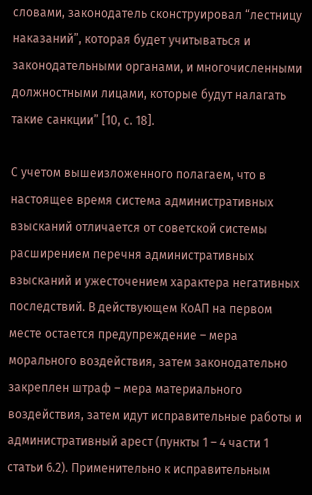словами, законодатель сконструировал “лестницу наказаний”, которая будет учитываться и законодательными органами, и многочисленными должностными лицами, которые будут налагать такие санкции” [10, с. 18].

С учетом вышеизложенного полагаем, что в настоящее время система административных взысканий отличается от советской системы расширением перечня административных взысканий и ужесточением характера негативных последствий. В действующем КоАП на первом месте остается предупреждение – мера морального воздействия, затем законодательно закреплен штраф – мера материального воздействия, затем идут исправительные работы и административный арест (пункты 1 – 4 части 1 статьи 6.2). Применительно к исправительным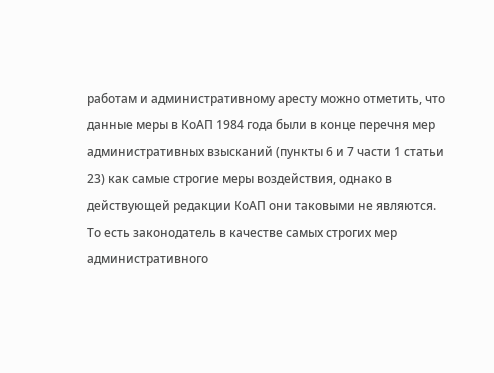работам и административному аресту можно отметить, что данные меры в КоАП 1984 года были в конце перечня мер административных взысканий (пункты 6 и 7 части 1 статьи 23) как самые строгие меры воздействия, однако в действующей редакции КоАП они таковыми не являются. То есть законодатель в качестве самых строгих мер административного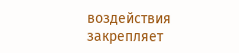воздействия закрепляет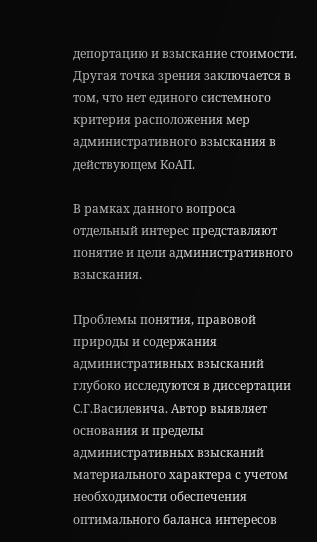депортацию и взыскание стоимости. Другая точка зрения заключается в том, что нет единого системного критерия расположения мер административного взыскания в действующем КоАП.

В рамках данного вопроса отдельный интерес представляют понятие и цели административного взыскания.

Проблемы понятия, правовой природы и содержания административных взысканий глубоко исследуются в диссертации С.Г.Василевича. Автор выявляет основания и пределы административных взысканий материального характера с учетом необходимости обеспечения оптимального баланса интересов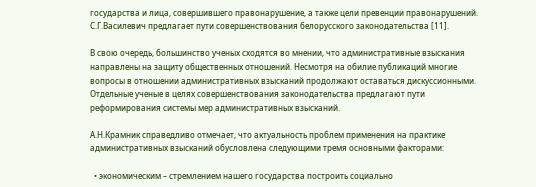государства и лица, совершившего правонарушение, а также цели превенции правонарушений. С.Г.Василевич предлагает пути совершенствования белорусского законодательства [11].

В свою очередь, большинство ученых сходятся во мнении, что административные взыскания направлены на защиту общественных отношений. Несмотря на обилие публикаций многие вопросы в отношении административных взысканий продолжают оставаться дискуссионными. Отдельные ученые в целях совершенствования законодательства предлагают пути реформирования системы мер административных взысканий.

А.Н.Крамник справедливо отмечает, что актуальность проблем применения на практике административных взысканий обусловлена следующими тремя основными факторами:

  • экономическим – стремлением нашего государства построить социально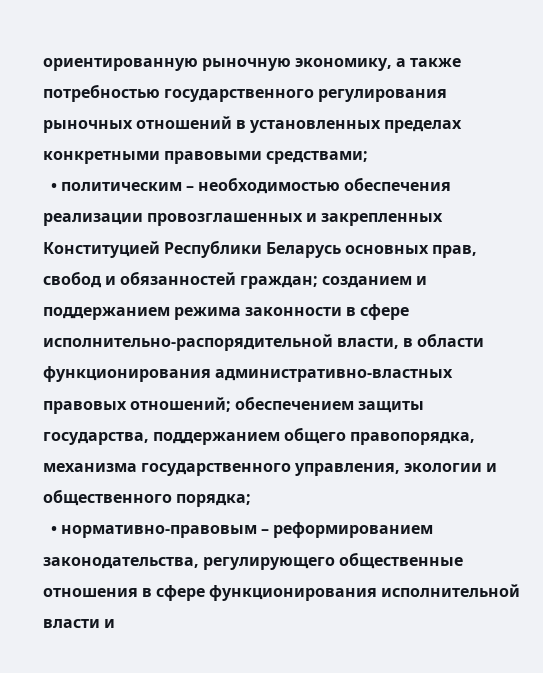ориентированную рыночную экономику, а также потребностью государственного регулирования рыночных отношений в установленных пределах конкретными правовыми средствами;
  • политическим – необходимостью обеспечения реализации провозглашенных и закрепленных Конституцией Республики Беларусь основных прав, свобод и обязанностей граждан; созданием и поддержанием режима законности в сфере исполнительно-распорядительной власти, в области функционирования административно-властных правовых отношений; обеспечением защиты государства, поддержанием общего правопорядка, механизма государственного управления, экологии и общественного порядка;
  • нормативно-правовым – реформированием законодательства, регулирующего общественные отношения в сфере функционирования исполнительной власти и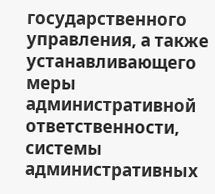государственного управления, а также устанавливающего меры административной ответственности, системы административных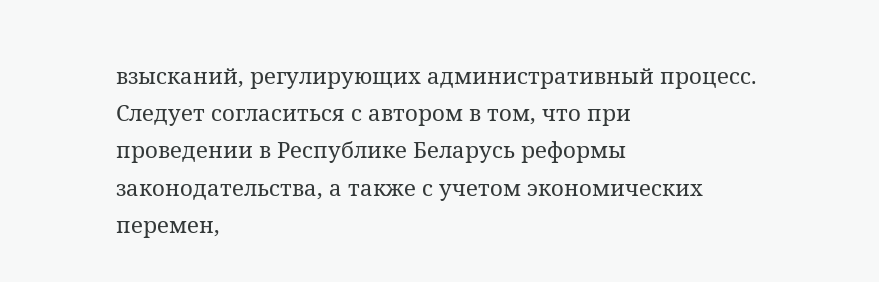взысканий, регулирующих административный процесс. Следует согласиться с автором в том, что при проведении в Республике Беларусь реформы законодательства, а также с учетом экономических перемен,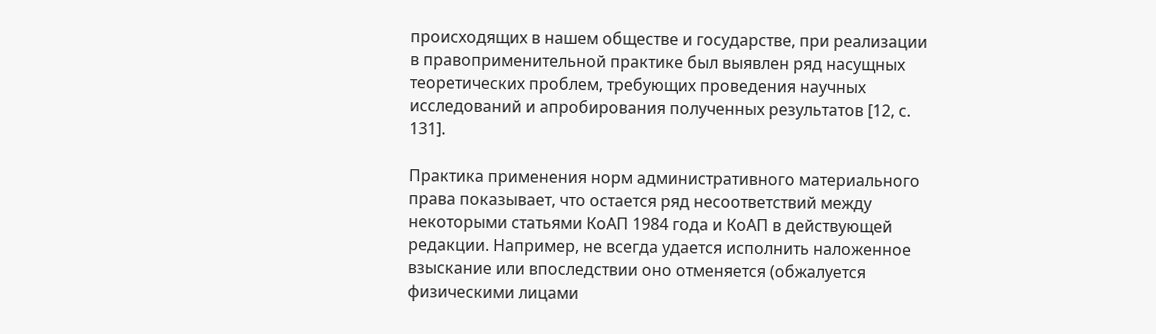происходящих в нашем обществе и государстве, при реализации в правоприменительной практике был выявлен ряд насущных теоретических проблем, требующих проведения научных исследований и апробирования полученных результатов [12, с. 131].

Практика применения норм административного материального права показывает, что остается ряд несоответствий между некоторыми статьями КоАП 1984 года и КоАП в действующей редакции. Например, не всегда удается исполнить наложенное взыскание или впоследствии оно отменяется (обжалуется физическими лицами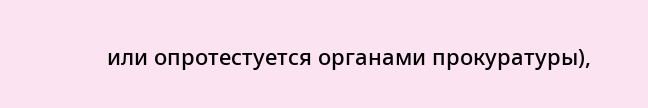или опротестуется органами прокуратуры),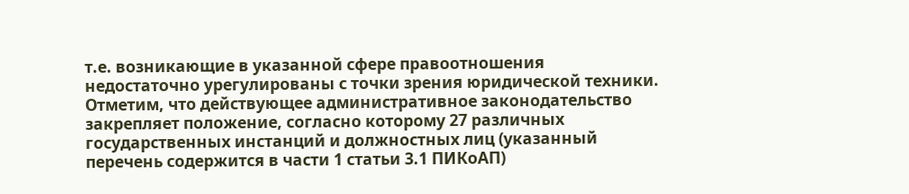т.е. возникающие в указанной сфере правоотношения недостаточно урегулированы с точки зрения юридической техники. Отметим, что действующее административное законодательство закрепляет положение, согласно которому 27 различных государственных инстанций и должностных лиц (указанный перечень содержится в части 1 статьи 3.1 ПИКоАП)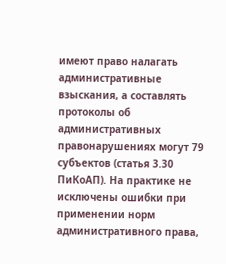имеют право налагать административные взыскания, а составлять протоколы об административных правонарушениях могут 79 субъектов (статья 3.30 ПиКоАП). На практике не исключены ошибки при применении норм административного права,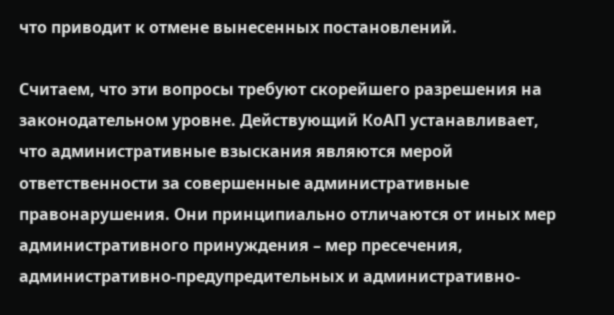что приводит к отмене вынесенных постановлений.

Считаем, что эти вопросы требуют скорейшего разрешения на законодательном уровне. Действующий КоАП устанавливает, что административные взыскания являются мерой ответственности за совершенные административные правонарушения. Они принципиально отличаются от иных мер административного принуждения – мер пресечения, административно-предупредительных и административно-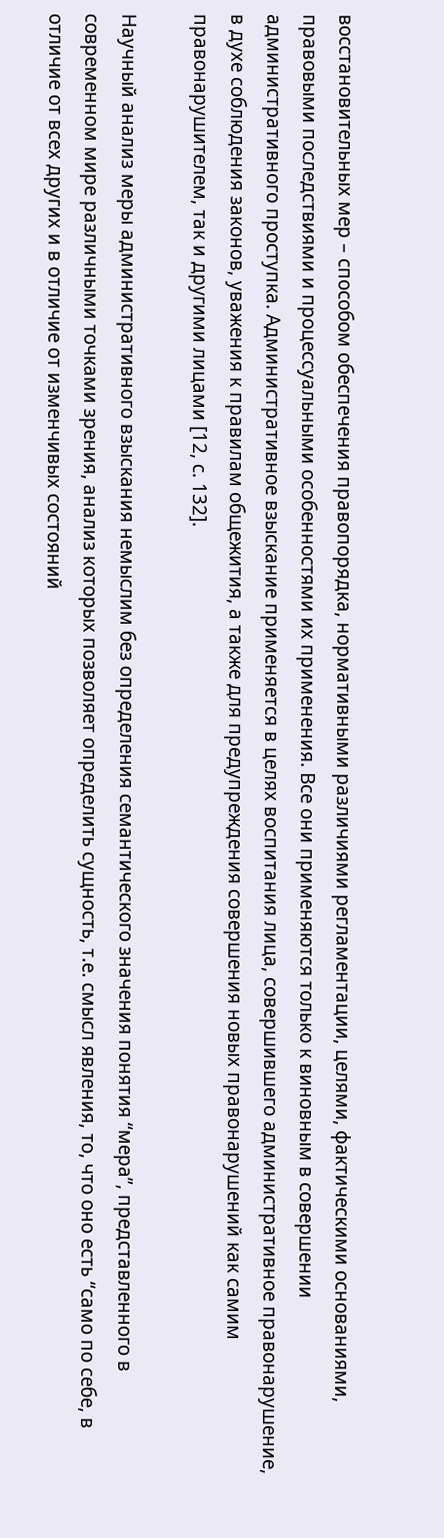восстановительных мер – способом обеспечения правопорядка, нормативными различиями регламентации, целями, фактическими основаниями, правовыми последствиями и процессуальными особенностями их применения. Все они применяются только к виновным в совершении административного проступка. Административное взыскание применяется в целях воспитания лица, совершившего административное правонарушение, в духе соблюдения законов, уважения к правилам общежития, а также для предупреждения совершения новых правонарушений как самим правонарушителем, так и другими лицами [12, с. 132].

Научный анализ меры административного взыскания немыслим без определения семантического значения понятия “мера”, представленного в современном мире различными точками зрения, анализ которых позволяет определить сущность, т.е. смысл явления, то, что оно есть “само по себе, в отличие от всех других и в отличие от изменчивых состояний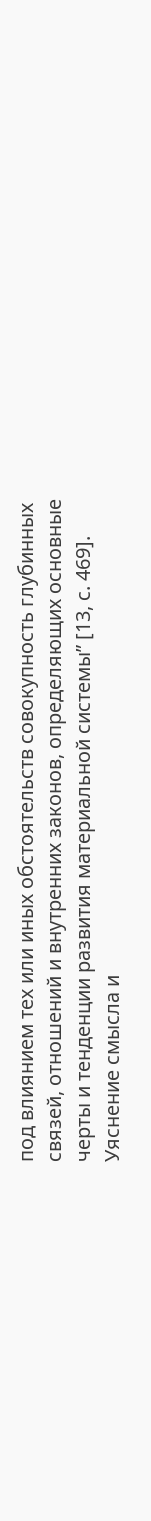под влиянием тех или иных обстоятельств совокупность глубинных связей, отношений и внутренних законов, определяющих основные черты и тенденции развития материальной системы” [13, с. 469]. Уяснение смысла и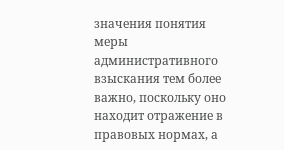значения понятия меры административного взыскания тем более важно, поскольку оно находит отражение в правовых нормах, а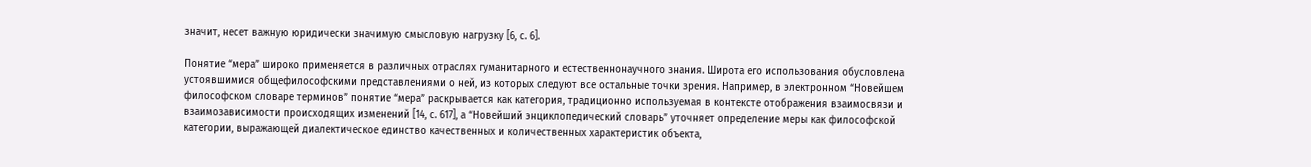значит, несет важную юридически значимую смысловую нагрузку [6, с. 6].

Понятие “мера” широко применяется в различных отраслях гуманитарного и естественнонаучного знания. Широта его использования обусловлена устоявшимися общефилософскими представлениями о ней, из которых следуют все остальные точки зрения. Например, в электронном “Новейшем философском словаре терминов” понятие “мера” раскрывается как категория, традиционно используемая в контексте отображения взаимосвязи и взаимозависимости происходящих изменений [14, с. 617], а “Новейший энциклопедический словарь” уточняет определение меры как философской категории, выражающей диалектическое единство качественных и количественных характеристик объекта,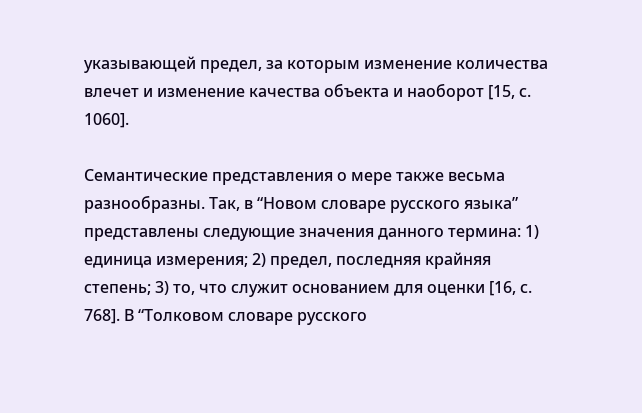указывающей предел, за которым изменение количества влечет и изменение качества объекта и наоборот [15, с. 1060].

Семантические представления о мере также весьма разнообразны. Так, в “Новом словаре русского языка” представлены следующие значения данного термина: 1) единица измерения; 2) предел, последняя крайняя степень; 3) то, что служит основанием для оценки [16, с. 768]. В “Толковом словаре русского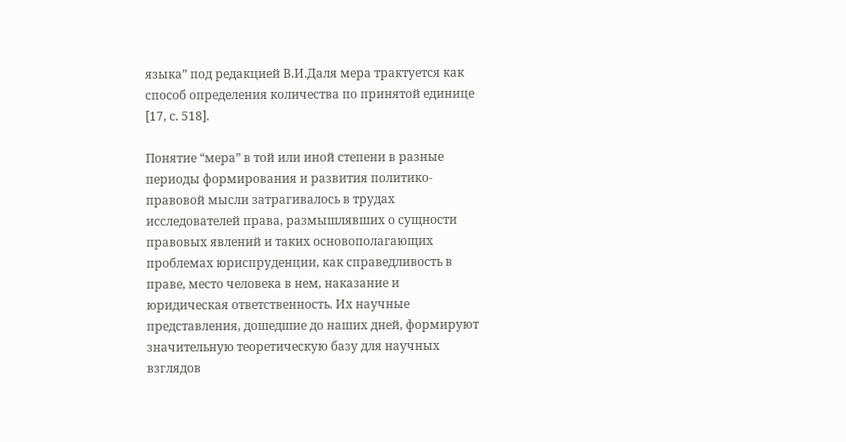языка” под редакцией В.И.Даля мера трактуется как способ определения количества по принятой единице [17, с. 518].

Понятие “мера” в той или иной степени в разные периоды формирования и развития политико-правовой мысли затрагивалось в трудах исследователей права, размышлявших о сущности правовых явлений и таких основополагающих проблемах юриспруденции, как справедливость в праве, место человека в нем, наказание и юридическая ответственность. Их научные представления, дошедшие до наших дней, формируют значительную теоретическую базу для научных взглядов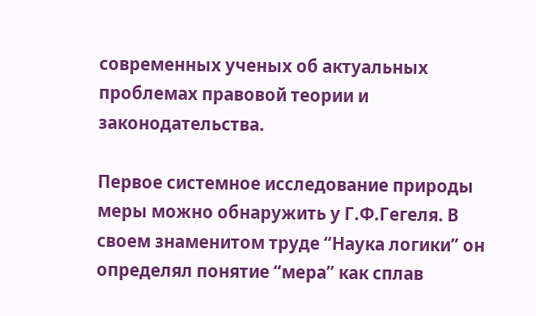современных ученых об актуальных проблемах правовой теории и законодательства.

Первое системное исследование природы меры можно обнаружить у Г.Ф.Гегеля. В своем знаменитом труде “Наука логики” он определял понятие “мера” как сплав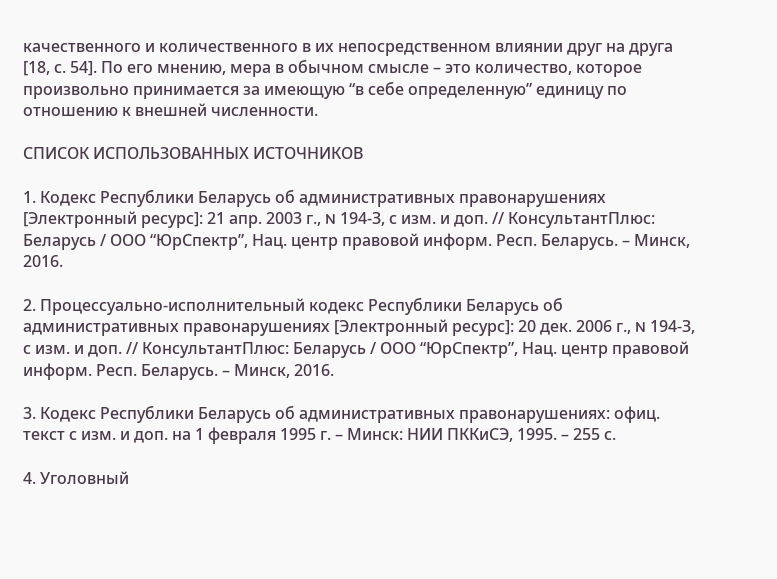качественного и количественного в их непосредственном влиянии друг на друга [18, с. 54]. По его мнению, мера в обычном смысле – это количество, которое произвольно принимается за имеющую “в себе определенную” единицу по отношению к внешней численности.

СПИСОК ИСПОЛЬЗОВАННЫХ ИСТОЧНИКОВ

1. Кодекс Республики Беларусь об административных правонарушениях [Электронный ресурс]: 21 апр. 2003 г., N 194-З, с изм. и доп. // КонсультантПлюс: Беларусь / ООО “ЮрСпектр”, Нац. центр правовой информ. Респ. Беларусь. – Минск, 2016.

2. Процессуально-исполнительный кодекс Республики Беларусь об административных правонарушениях [Электронный ресурс]: 20 дек. 2006 г., N 194-З, с изм. и доп. // КонсультантПлюс: Беларусь / ООО “ЮрСпектр”, Нац. центр правовой информ. Респ. Беларусь. – Минск, 2016.

3. Кодекс Республики Беларусь об административных правонарушениях: офиц. текст с изм. и доп. на 1 февраля 1995 г. – Минск: НИИ ПККиСЭ, 1995. – 255 с.

4. Уголовный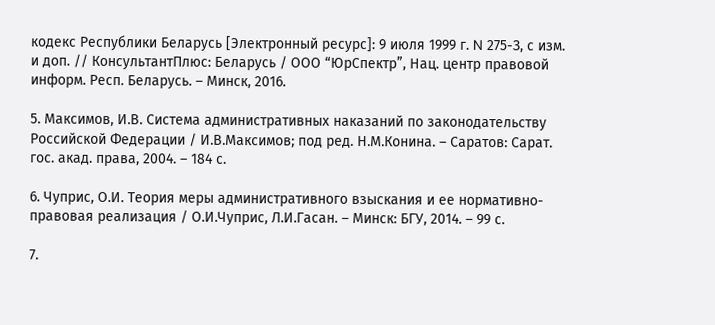кодекс Республики Беларусь [Электронный ресурс]: 9 июля 1999 г. N 275-З, с изм. и доп. // КонсультантПлюс: Беларусь / ООО “ЮрСпектр”, Нац. центр правовой информ. Респ. Беларусь. – Минск, 2016.

5. Максимов, И.В. Система административных наказаний по законодательству Российской Федерации / И.В.Максимов; под ред. Н.М.Конина. – Саратов: Сарат. гос. акад. права, 2004. – 184 с.

6. Чуприс, О.И. Теория меры административного взыскания и ее нормативно-правовая реализация / О.И.Чуприс, Л.И.Гасан. – Минск: БГУ, 2014. – 99 с.

7.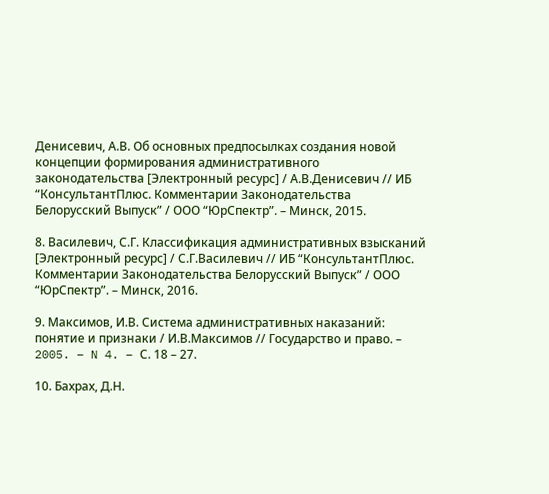Денисевич, А.В. Об основных предпосылках создания новой концепции формирования административного законодательства [Электронный ресурс] / А.В.Денисевич // ИБ “КонсультантПлюс. Комментарии Законодательства Белорусский Выпуск” / ООО “ЮрСпектр”. – Минск, 2015.

8. Василевич, С.Г. Классификация административных взысканий [Электронный ресурс] / С.Г.Василевич // ИБ “КонсультантПлюс. Комментарии Законодательства Белорусский Выпуск” / ООО “ЮрСпектр”. – Минск, 2016.

9. Максимов, И.В. Система административных наказаний: понятие и признаки / И.В.Максимов // Государство и право. – 2005. – N 4. – С. 18 – 27.

10. Бахрах, Д.Н.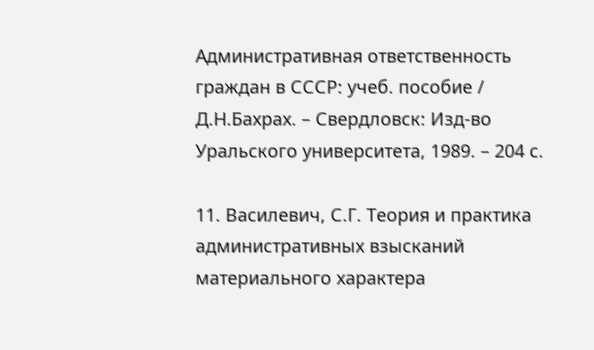Административная ответственность граждан в СССР: учеб. пособие / Д.Н.Бахрах. – Свердловск: Изд-во Уральского университета, 1989. – 204 с.

11. Василевич, С.Г. Теория и практика административных взысканий материального характера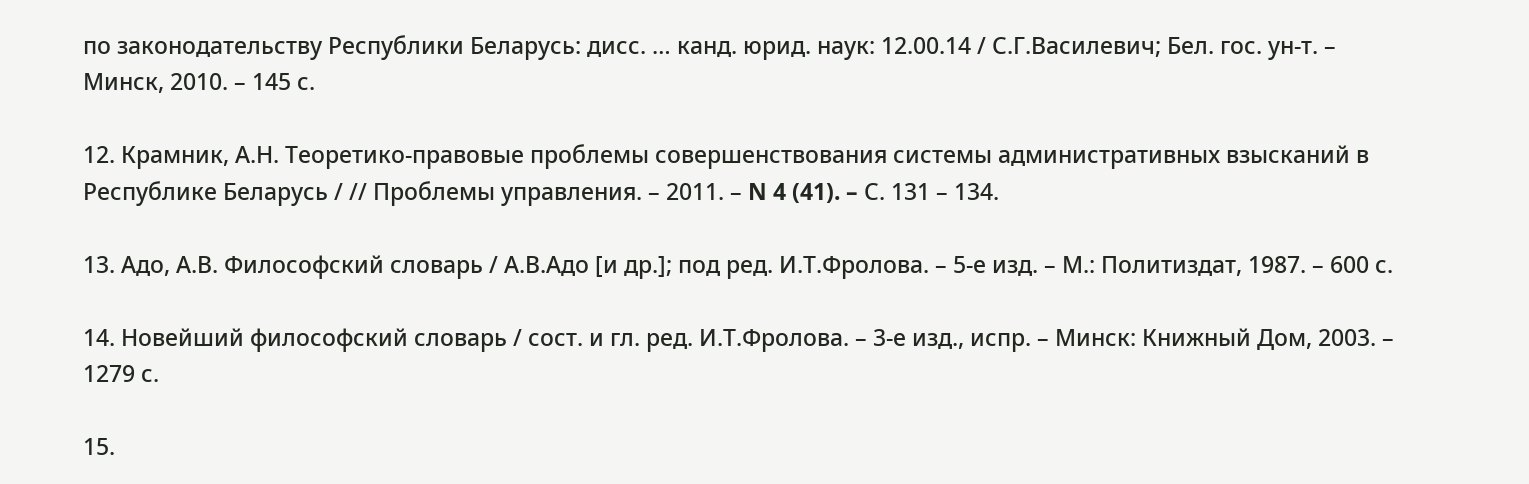по законодательству Республики Беларусь: дисс. … канд. юрид. наук: 12.00.14 / С.Г.Василевич; Бел. гос. ун-т. – Минск, 2010. – 145 с.

12. Крамник, А.Н. Теоретико-правовые проблемы совершенствования системы административных взысканий в Республике Беларусь / // Проблемы управления. – 2011. – N 4 (41). – С. 131 – 134.

13. Адо, А.В. Философский словарь / А.В.Адо [и др.]; под ред. И.Т.Фролова. – 5-е изд. – М.: Политиздат, 1987. – 600 с.

14. Новейший философский словарь / сост. и гл. ред. И.Т.Фролова. – 3-е изд., испр. – Минск: Книжный Дом, 2003. – 1279 с.

15.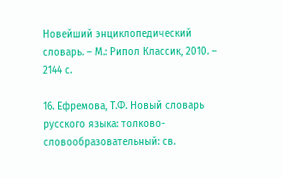Новейший энциклопедический словарь. – М.: Рипол Классик, 2010. – 2144 с.

16. Ефремова, Т.Ф. Новый словарь русского языка: толково-словообразовательный: св.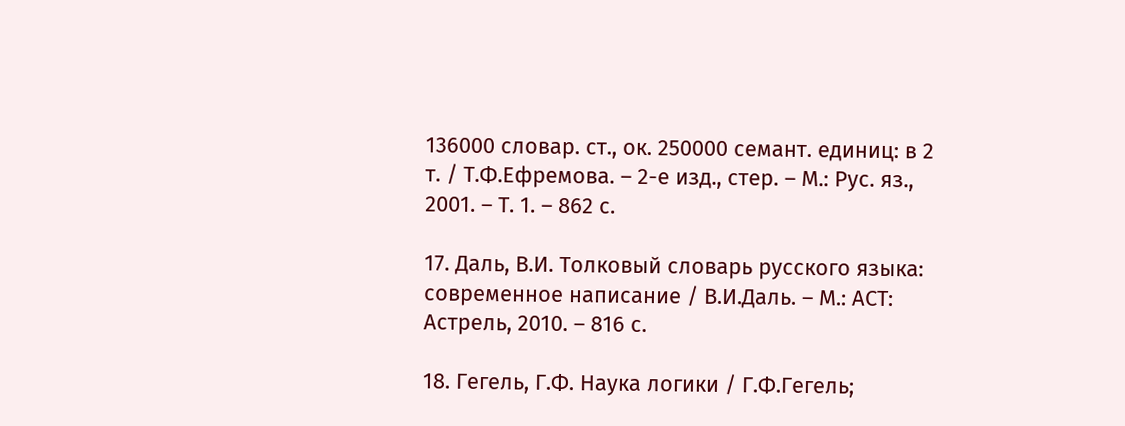136000 словар. ст., ок. 250000 семант. единиц: в 2 т. / Т.Ф.Ефремова. – 2-е изд., стер. – М.: Рус. яз., 2001. – Т. 1. – 862 с.

17. Даль, В.И. Толковый словарь русского языка: современное написание / В.И.Даль. – М.: АСТ: Астрель, 2010. – 816 с.

18. Гегель, Г.Ф. Наука логики / Г.Ф.Гегель;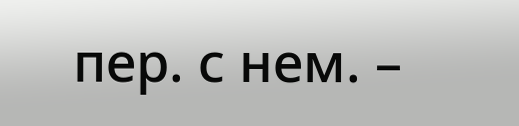пер. с нем. –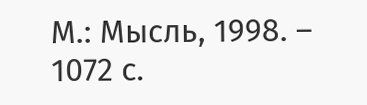М.: Мысль, 1998. – 1072 с.